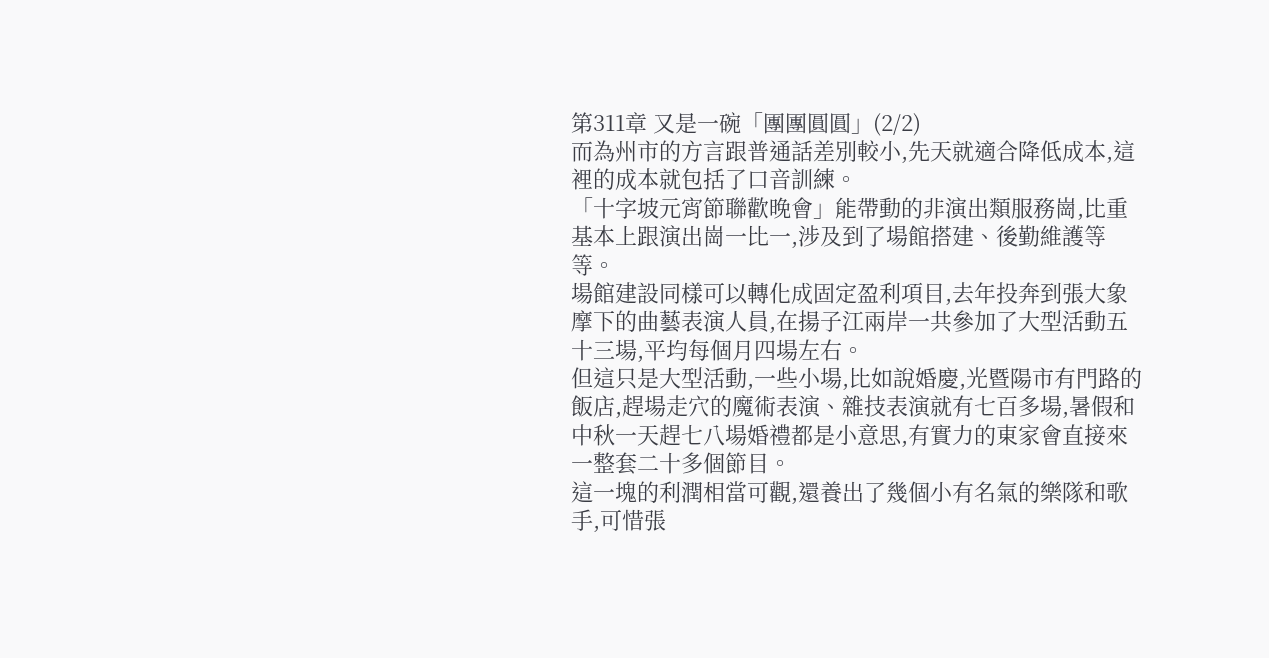第311章 又是一碗「團團圓圓」(2/2)
而為州市的方言跟普通話差別較小,先天就適合降低成本,這裡的成本就包括了口音訓練。
「十字坡元宵節聯歡晚會」能帶動的非演出類服務崗,比重基本上跟演出崗一比一,涉及到了場館搭建、後勤維護等等。
場館建設同樣可以轉化成固定盈利項目,去年投奔到張大象摩下的曲藝表演人員,在揚子江兩岸一共參加了大型活動五十三場,平均每個月四場左右。
但這只是大型活動,一些小場,比如說婚慶,光暨陽市有門路的飯店,趕場走穴的魔術表演、雜技表演就有七百多場,暑假和中秋一天趕七八場婚禮都是小意思,有實力的東家會直接來一整套二十多個節目。
這一塊的利潤相當可觀,還養出了幾個小有名氣的樂隊和歌手,可惜張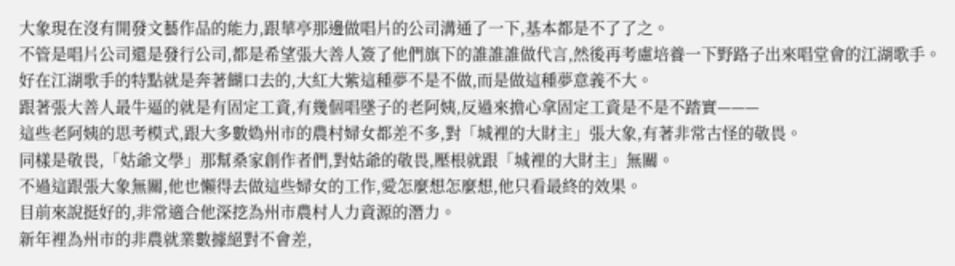大象現在沒有開發文藝作品的能力,跟華亭那邊做唱片的公司溝通了一下,基本都是不了了之。
不管是唱片公司還是發行公司,都是希望張大善人簽了他們旗下的誰誰誰做代言,然後再考慮培養一下野路子出來唱堂會的江湖歌手。
好在江湖歌手的特點就是奔著餬口去的,大紅大紫這種夢不是不做,而是做這種夢意義不大。
跟著張大善人最牛逼的就是有固定工資,有幾個唱墜子的老阿姨,反過來擔心拿固定工資是不是不踏實———
這些老阿姨的思考模式,跟大多數媯州市的農村婦女都差不多,對「城裡的大財主」張大象,有著非常古怪的敬畏。
同樣是敬畏,「姑爺文學」那幫桑家創作者們,對姑爺的敬畏,壓根就跟「城裡的大財主」無關。
不過這跟張大象無關,他也懶得去做這些婦女的工作,愛怎麼想怎麼想,他只看最終的效果。
目前來說挺好的,非常適合他深挖為州市農村人力資源的潛力。
新年裡為州市的非農就業數據絕對不會差,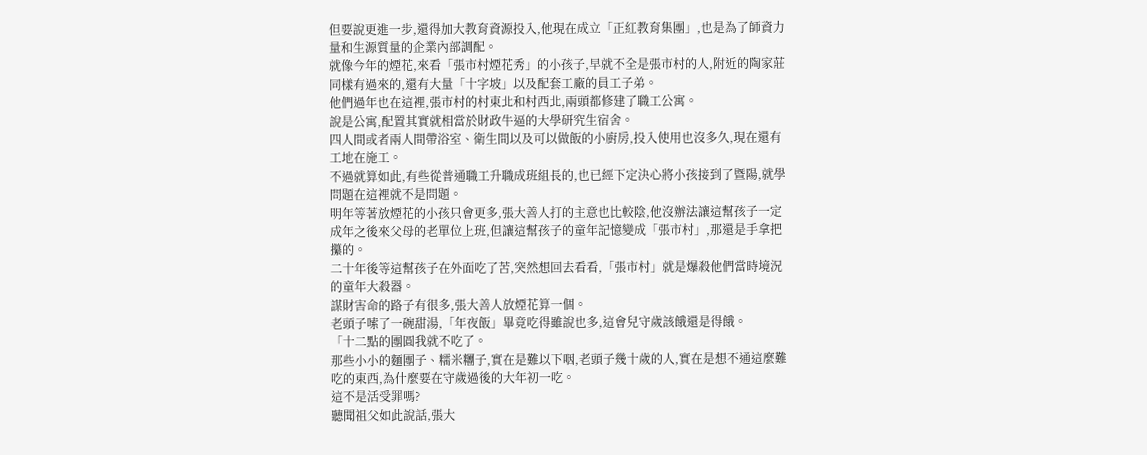但要說更進一步,還得加大教育資源投入,他現在成立「正紅教育集團」,也是為了師資力量和生源質量的企業內部調配。
就像今年的煙花,來看「張市村煙花秀」的小孩子,早就不全是張市村的人,附近的陶家莊同樣有過來的,還有大量「十字坡」以及配套工廠的員工子弟。
他們過年也在這裡,張市村的村東北和村西北,兩頭都修建了職工公寓。
說是公寓,配置其實就相當於財政牛逼的大學研究生宿舍。
四人間或者兩人間帶浴室、衛生間以及可以做飯的小廚房,投入使用也沒多久,現在還有工地在施工。
不過就算如此,有些從普通職工升職成班組長的,也已經下定決心將小孩接到了暨陽,就學問題在這裡就不是問題。
明年等著放煙花的小孩只會更多,張大善人打的主意也比較陰,他沒辦法讓這幫孩子一定成年之後來父母的老單位上班,但讓這幫孩子的童年記憶變成「張市村」,那還是手拿把攥的。
二十年後等這幫孩子在外面吃了苦,突然想回去看看,「張市村」就是爆殺他們當時境況的童年大殺器。
謀財害命的路子有很多,張大善人放煙花算一個。
老頭子嗦了一碗甜湯,「年夜飯」畢竟吃得雖說也多,這會兒守歲該餓還是得餓。
「十二點的團圓我就不吃了。
那些小小的麵團子、糯米糰子,實在是難以下咽,老頭子幾十歲的人,實在是想不通這麼難吃的東西,為什麼要在守歲過後的大年初一吃。
這不是活受罪嗎?
聽聞祖父如此說話,張大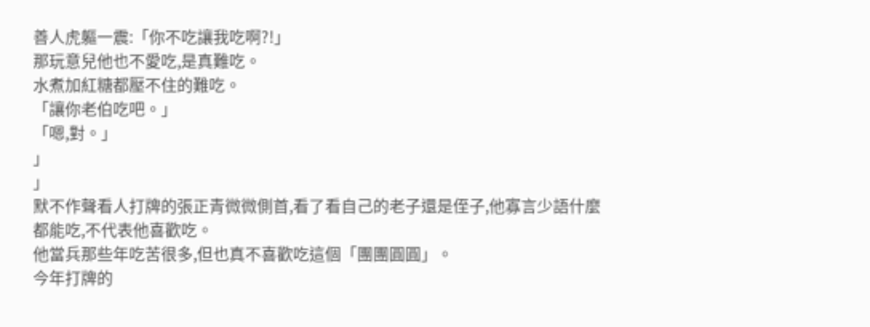善人虎軀一震:「你不吃讓我吃啊?!」
那玩意兒他也不愛吃,是真難吃。
水煮加紅糖都壓不住的難吃。
「讓你老伯吃吧。」
「嗯,對。」
」
」
默不作聲看人打牌的張正青微微側首,看了看自己的老子還是侄子,他寡言少語什麼都能吃,不代表他喜歡吃。
他當兵那些年吃苦很多,但也真不喜歡吃這個「團團圓圓」。
今年打牌的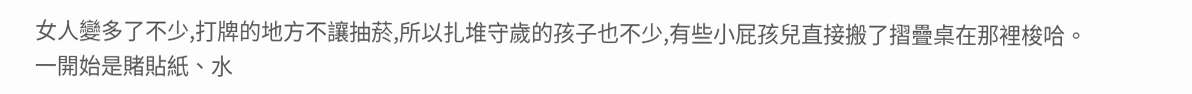女人變多了不少,打牌的地方不讓抽菸,所以扎堆守歲的孩子也不少,有些小屁孩兒直接搬了摺疊桌在那裡梭哈。
一開始是賭貼紙、水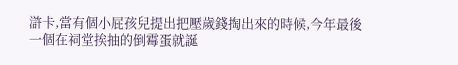滸卡,當有個小屁孩兒提出把壓歲錢掏出來的時候,今年最後一個在祠堂挨抽的倒霉蛋就誕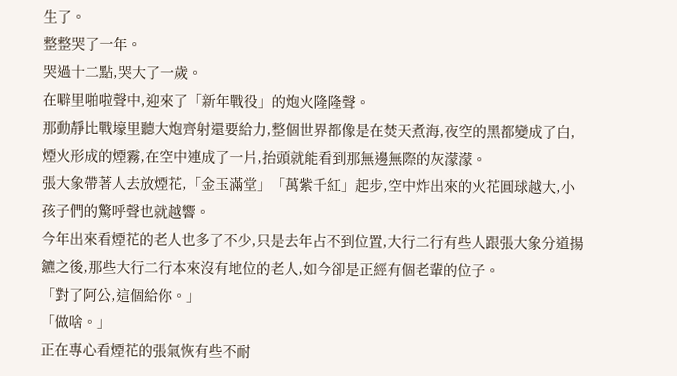生了。
整整哭了一年。
哭過十二點,哭大了一歲。
在噼里啪啦聲中,迎來了「新年戰役」的炮火隆隆聲。
那動靜比戰壕里聽大炮齊射還要給力,整個世界都像是在焚天煮海,夜空的黑都變成了白,煙火形成的煙霧,在空中連成了一片,抬頭就能看到那無邊無際的灰濛濛。
張大象帶著人去放煙花,「金玉滿堂」「萬紫千紅」起步,空中炸出來的火花圓球越大,小孩子們的驚呼聲也就越響。
今年出來看煙花的老人也多了不少,只是去年占不到位置,大行二行有些人跟張大象分道揚鑣之後,那些大行二行本來沒有地位的老人,如今卻是正經有個老輩的位子。
「對了阿公,這個給你。」
「做啥。」
正在專心看煙花的張氣恢有些不耐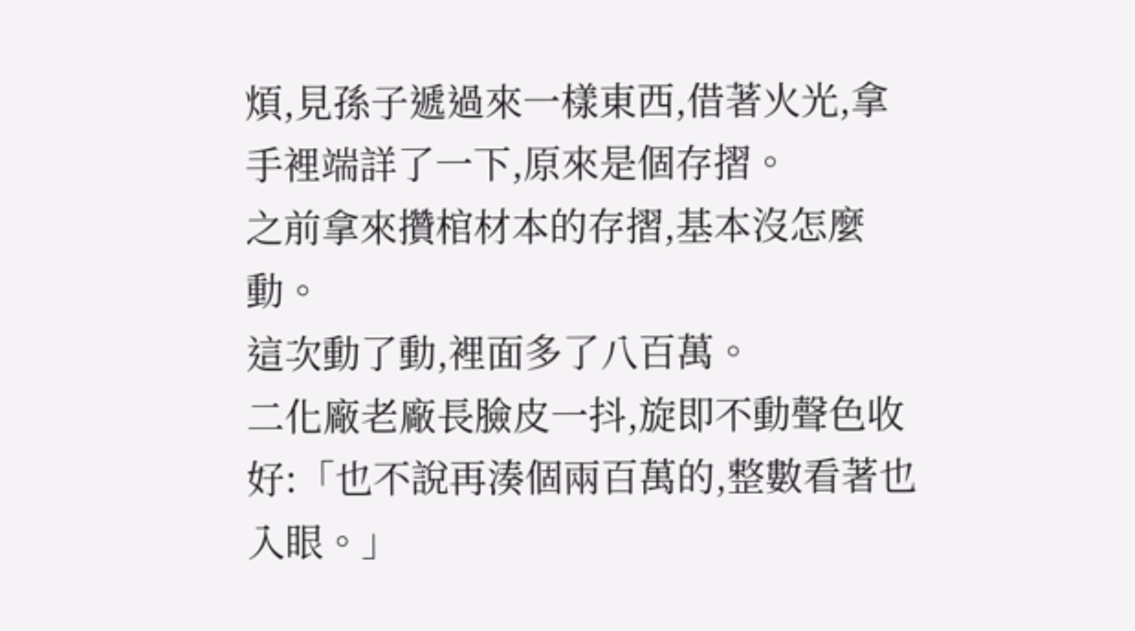煩,見孫子遞過來一樣東西,借著火光,拿手裡端詳了一下,原來是個存摺。
之前拿來攢棺材本的存摺,基本沒怎麼動。
這次動了動,裡面多了八百萬。
二化廠老廠長臉皮一抖,旋即不動聲色收好:「也不說再湊個兩百萬的,整數看著也入眼。」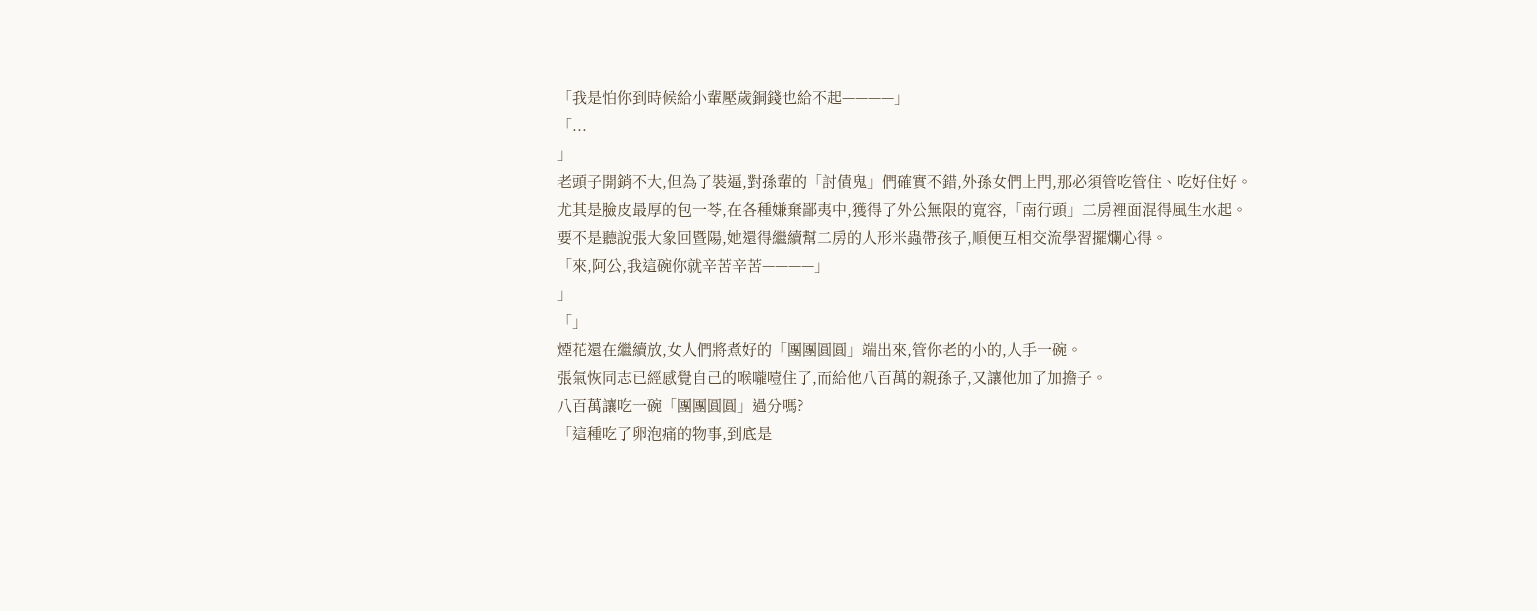「我是怕你到時候給小輩壓歲銅錢也給不起————」
「...
」
老頭子開銷不大,但為了裝逼,對孫輩的「討債鬼」們確實不錯,外孫女們上門,那必須管吃管住、吃好住好。
尤其是臉皮最厚的包一苓,在各種嫌棄鄙夷中,獲得了外公無限的寬容,「南行頭」二房裡面混得風生水起。
要不是聽說張大象回暨陽,她還得繼續幫二房的人形米蟲帶孩子,順便互相交流學習擺爛心得。
「來,阿公,我這碗你就辛苦辛苦————」
」
「」
煙花還在繼續放,女人們將煮好的「團團圓圓」端出來,管你老的小的,人手一碗。
張氣恢同志已經感覺自己的喉嚨噎住了,而給他八百萬的親孫子,又讓他加了加擔子。
八百萬讓吃一碗「團團圓圓」過分嗎?
「這種吃了卵泡痛的物事,到底是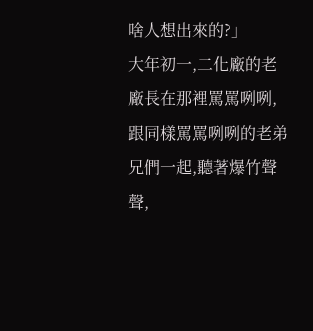啥人想出來的?」
大年初一,二化廠的老廠長在那裡罵罵咧咧,跟同樣罵罵咧咧的老弟兄們一起,聽著爆竹聲聲,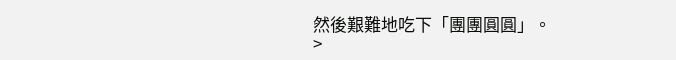然後艱難地吃下「團團圓圓」。
>